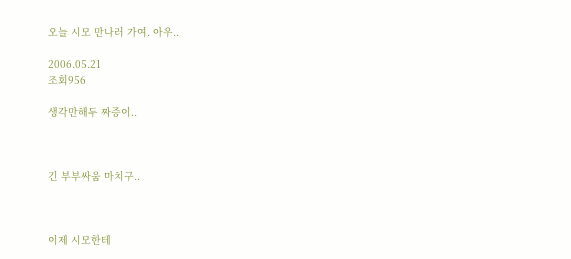오늘 시모 만나러 가여. 아우..

2006.05.21
조회956

생각만해두 짜증이..



긴 부부싸움 마치구..



이제 시모한테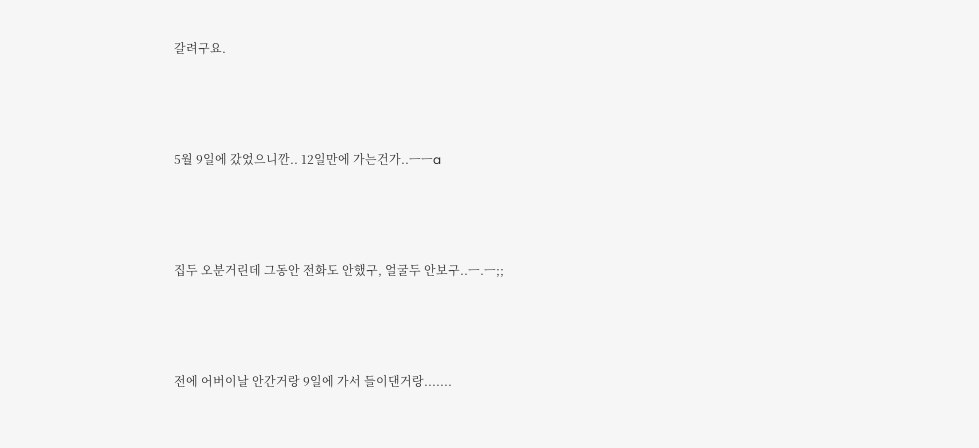갈려구요.



5월 9일에 갔었으니깐.. 12일만에 가는건가..ㅡㅡa



집두 오분거린데 그동안 전화도 안했구, 얼굴두 안보구..ㅡ.ㅡ;;



전에 어버이날 안간거랑 9일에 가서 들이댄거랑.......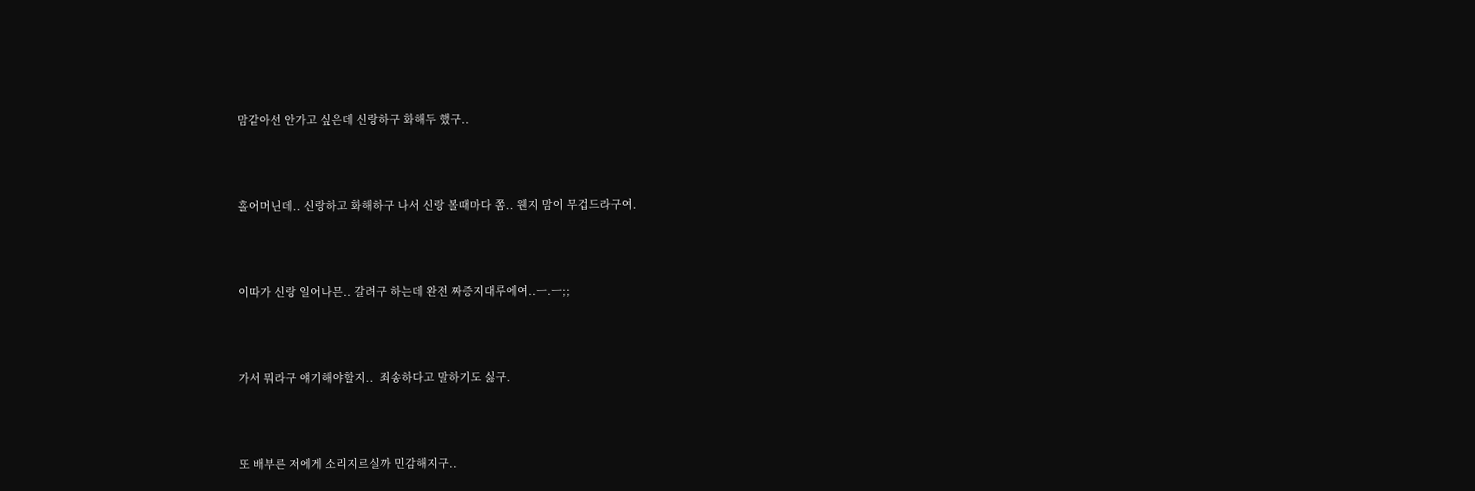맘같아선 안가고 싶은데 신랑하구 화해두 했구..



홀어머닌데.. 신랑하고 화해하구 나서 신랑 볼때마다 쫌.. 웬지 맘이 무겁드라구여.



이따가 신랑 일어나믄.. 갈려구 하는데 완전 짜증지대루에여..ㅡ.ㅡ;;



가서 뭐라구 얘기해야할지..  죄송하다고 말하기도 싫구.



또 배부른 저에게 소리지르실까 민감해지구..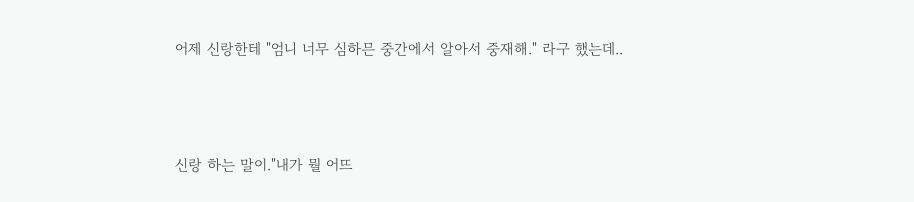어제 신랑한테 "엄니 너무 심하믄 중간에서 알아서 중재해." 라구 했는데..



신랑 하는 말이."내가 뭘 어뜨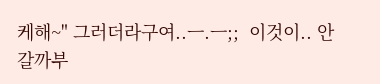케해~" 그러더라구여..ㅡ.ㅡ;;  이것이.. 안갈까부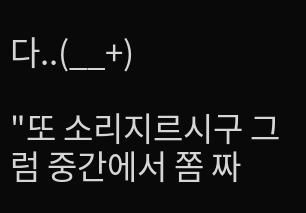다..(__+)

"또 소리지르시구 그럼 중간에서 쫌 짜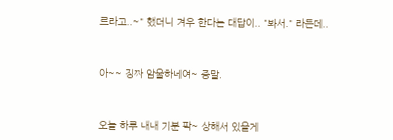르라고..~" 했더니 겨우 한다는 대답이.. "봐서." 라든데..



아~~ 징짜 암울하네여~ 증말.



오늘 하루 내내 기분 팍~ 상해서 있을게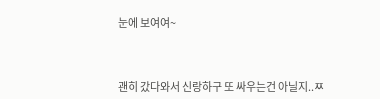눈에 보여여~



괜히 갔다와서 신랑하구 또 싸우는건 아닐지..ㅉ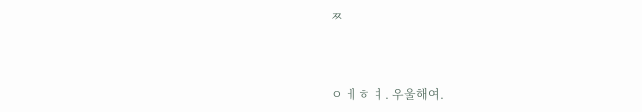ㅉ



ㅇ ㅔㅎ ㅕ. 우울해여.